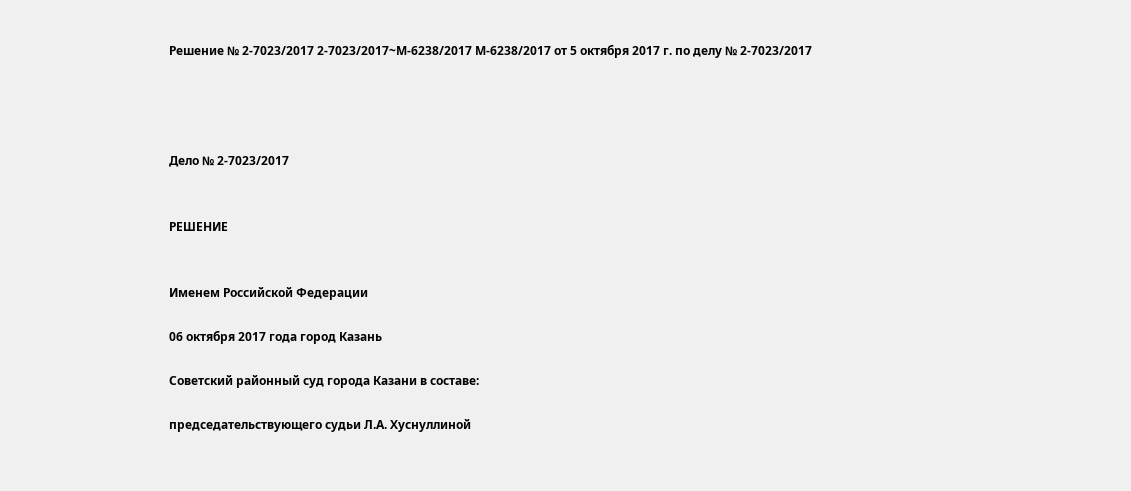Решение № 2-7023/2017 2-7023/2017~М-6238/2017 М-6238/2017 от 5 октября 2017 г. по делу № 2-7023/2017




Дело № 2-7023/2017


РЕШЕНИЕ


Именем Российской Федерации

06 октября 2017 года город Казань

Советский районный суд города Казани в составе:

председательствующего судьи Л.А. Хуснуллиной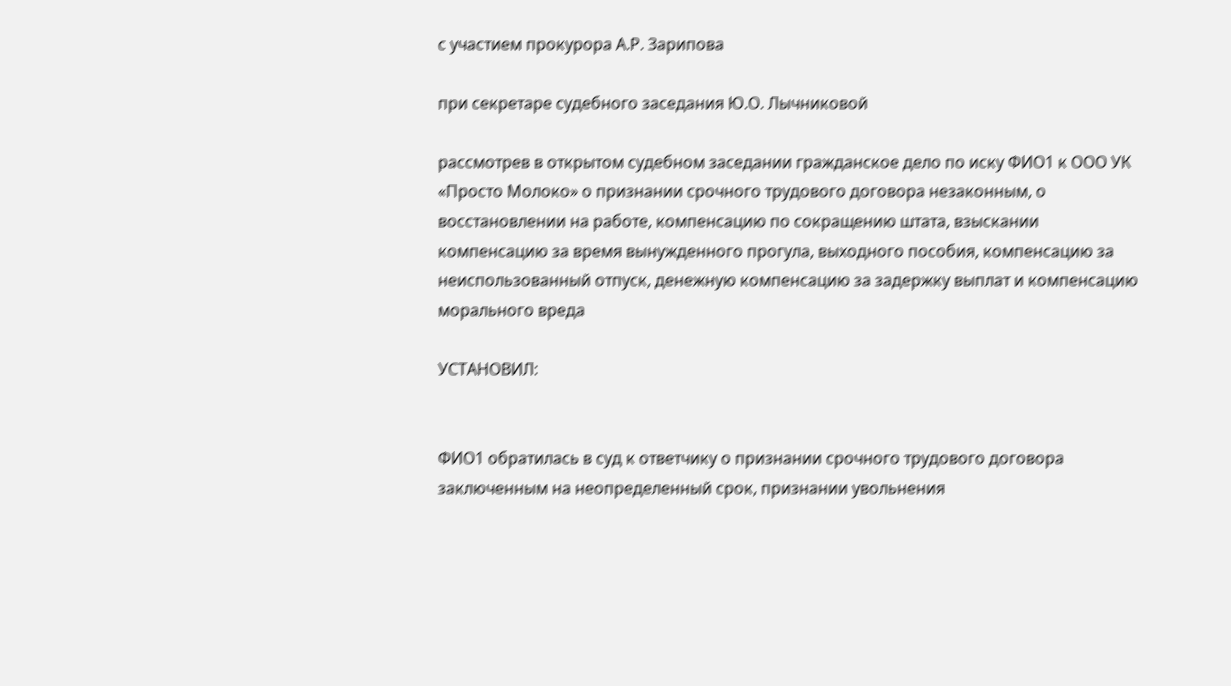с участием прокурора А.Р. Зарипова

при секретаре судебного заседания Ю.О. Лычниковой

рассмотрев в открытом судебном заседании гражданское дело по иску ФИО1 к ООО УК «Просто Молоко» о признании срочного трудового договора незаконным, о восстановлении на работе, компенсацию по сокращению штата, взыскании компенсацию за время вынужденного прогула, выходного пособия, компенсацию за неиспользованный отпуск, денежную компенсацию за задержку выплат и компенсацию морального вреда

УСТАНОВИЛ:


ФИО1 обратилась в суд к ответчику о признании срочного трудового договора заключенным на неопределенный срок, признании увольнения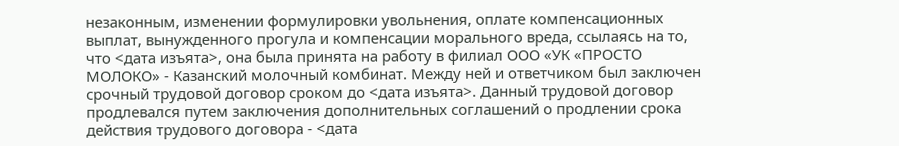незаконным, изменении формулировки увольнения, оплате компенсационных выплат, вынужденного прогула и компенсации морального вреда, ссылаясь на то, что <дата изъята>, она была принята на работу в филиал ООО «УК «ПРОСТО МОЛОКО» - Казанский молочный комбинат. Между ней и ответчиком был заключен срочный трудовой договор сроком до <дата изъята>. Данный трудовой договор продлевался путем заключения дополнительных соглашений о продлении срока действия трудового договора - <дата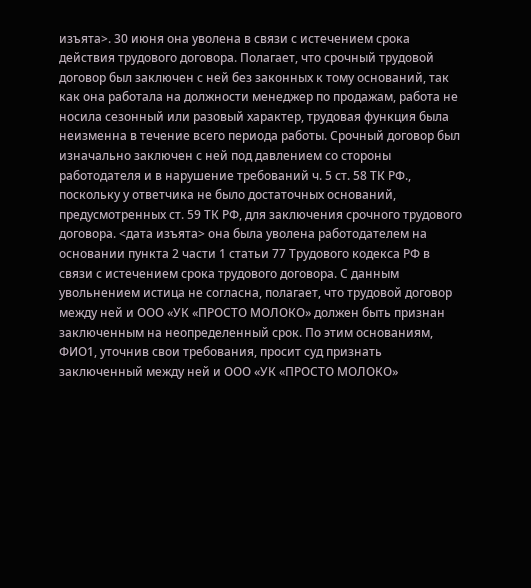изъята>. 30 июня она уволена в связи с истечением срока действия трудового договора. Полагает, что срочный трудовой договор был заключен с ней без законных к тому оснований, так как она работала на должности менеджер по продажам, работа не носила сезонный или разовый характер, трудовая функция была неизменна в течение всего периода работы. Срочный договор был изначально заключен с ней под давлением со стороны работодателя и в нарушение требований ч. 5 ст. 58 ТК РФ., поскольку у ответчика не было достаточных оснований, предусмотренных ст. 59 ТК РФ, для заключения срочного трудового договора. <дата изъята> она была уволена работодателем на основании пункта 2 части 1 статьи 77 Трудового кодекса РФ в связи с истечением срока трудового договора. С данным увольнением истица не согласна, полагает, что трудовой договор между ней и ООО «УК «ПРОСТО МОЛОКО» должен быть признан заключенным на неопределенный срок. По этим основаниям, ФИО1, уточнив свои требования, просит суд признать заключенный между ней и ООО «УК «ПРОСТО МОЛОКО»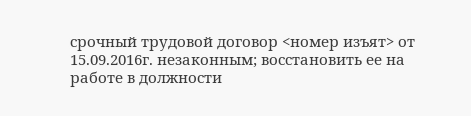срочный трудовой договор <номер изъят> от 15.09.2016г. незаконным; восстановить ее на работе в должности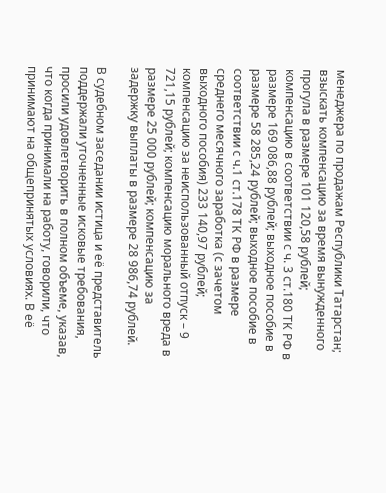менеджера по продажам Республики Татарстан; взыскать компенсацию за время вынужденного прогула в размере 101 120,58 рублей; компенсацию в соответствии с ч. 3 ст.180 ТК РФ в размере 169 086,88 рублей; выходное пособие в размере 58 285,24 рублей; выходное пособие в соответствии с ч.1 ст.178 ТК РФ в размере среднего месячного заработка (с зачетом выходного пособия) 233 140,97 рублей; компенсацию за неиспользованный отпуск – 9 721,15 рублей; компенсацию морального вреда в размере 25 000 рублей; компенсацию за задержку выплаты в размере 28 986,74 рублей.

В судебном заседании истица и её представитель поддержали уточненные исковые требования, просили удовлетворить в полном объеме, указав, что когда принимали на работу, говорили, что принимают на общепринятых условиях. В её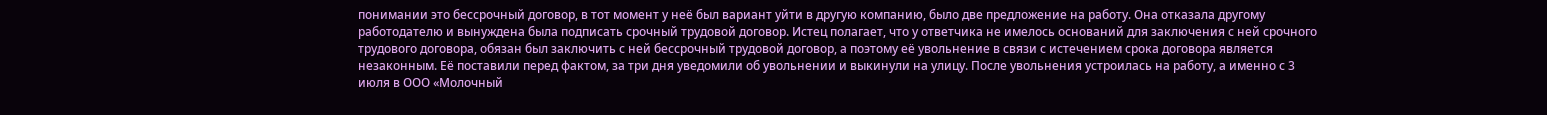понимании это бессрочный договор, в тот момент у неё был вариант уйти в другую компанию, было две предложение на работу. Она отказала другому работодателю и вынуждена была подписать срочный трудовой договор. Истец полагает, что у ответчика не имелось оснований для заключения с ней срочного трудового договора, обязан был заключить с ней бессрочный трудовой договор, а поэтому её увольнение в связи с истечением срока договора является незаконным. Её поставили перед фактом, за три дня уведомили об увольнении и выкинули на улицу. После увольнения устроилась на работу, а именно с 3 июля в ООО «Молочный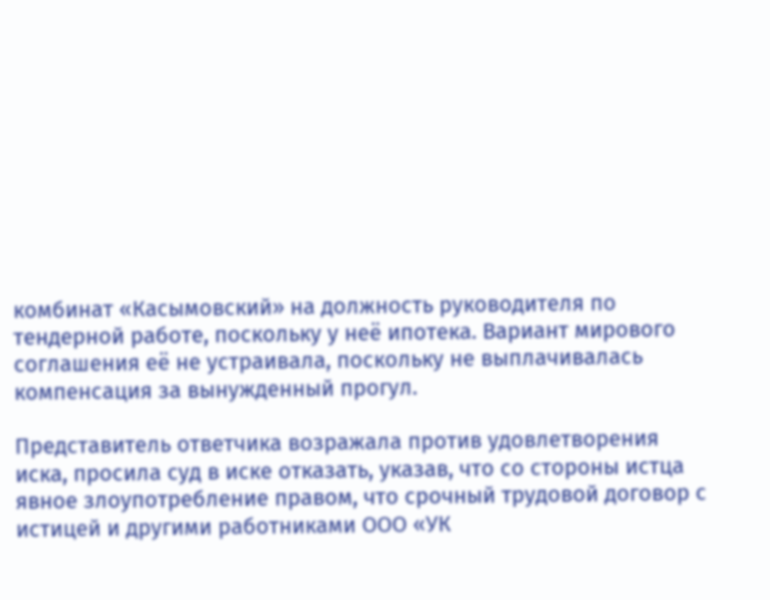комбинат «Касымовский» на должность руководителя по тендерной работе, поскольку у неё ипотека. Вариант мирового соглашения её не устраивала, поскольку не выплачивалась компенсация за вынужденный прогул.

Представитель ответчика возражала против удовлетворения иска, просила суд в иске отказать, указав, что со стороны истца явное злоупотребление правом, что срочный трудовой договор с истицей и другими работниками ООО «УК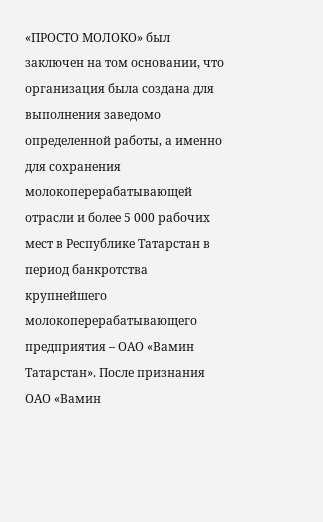«ПРОСТО МОЛОКО» был заключен на том основании, что организация была создана для выполнения заведомо определенной работы, а именно для сохранения молокоперерабатывающей отрасли и более 5 000 рабочих мест в Республике Татарстан в период банкротства крупнейшего молокоперерабатывающего предприятия – ОАО «Вамин Татарстан». После признания ОАО «Вамин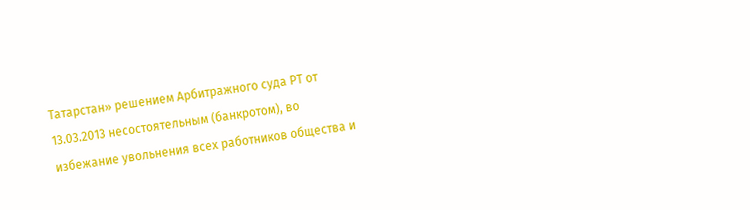Татарстан» решением Арбитражного суда РТ от 13.03.2013 несостоятельным (банкротом), во избежание увольнения всех работников общества и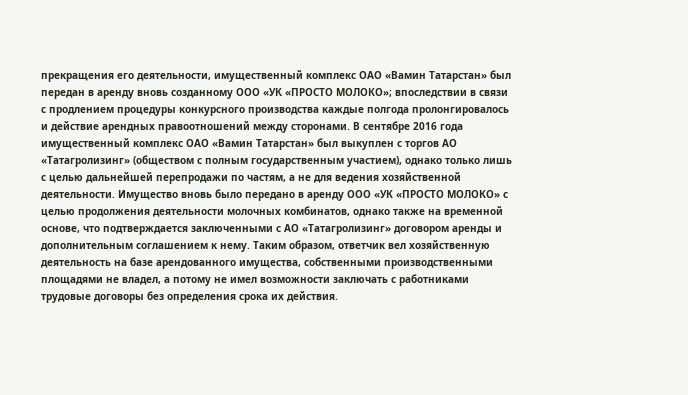прекращения его деятельности, имущественный комплекс ОАО «Вамин Татарстан» был передан в аренду вновь созданному ООО «УК «ПРОСТО МОЛОКО»; впоследствии в связи с продлением процедуры конкурсного производства каждые полгода пролонгировалось и действие арендных правоотношений между сторонами. В сентябре 2016 года имущественный комплекс ОАО «Вамин Татарстан» был выкуплен с торгов АО «Татагролизинг» (обществом с полным государственным участием), однако только лишь с целью дальнейшей перепродажи по частям, а не для ведения хозяйственной деятельности. Имущество вновь было передано в аренду ООО «УК «ПРОСТО МОЛОКО» с целью продолжения деятельности молочных комбинатов, однако также на временной основе, что подтверждается заключенными с АО «Татагролизинг» договором аренды и дополнительным соглашением к нему. Таким образом, ответчик вел хозяйственную деятельность на базе арендованного имущества, собственными производственными площадями не владел, а потому не имел возможности заключать с работниками трудовые договоры без определения срока их действия.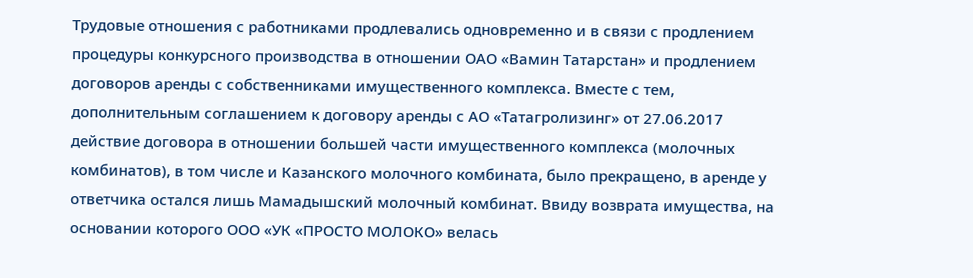Трудовые отношения с работниками продлевались одновременно и в связи с продлением процедуры конкурсного производства в отношении ОАО «Вамин Татарстан» и продлением договоров аренды с собственниками имущественного комплекса. Вместе с тем, дополнительным соглашением к договору аренды с АО «Татагролизинг» от 27.06.2017 действие договора в отношении большей части имущественного комплекса (молочных комбинатов), в том числе и Казанского молочного комбината, было прекращено, в аренде у ответчика остался лишь Мамадышский молочный комбинат. Ввиду возврата имущества, на основании которого ООО «УК «ПРОСТО МОЛОКО» велась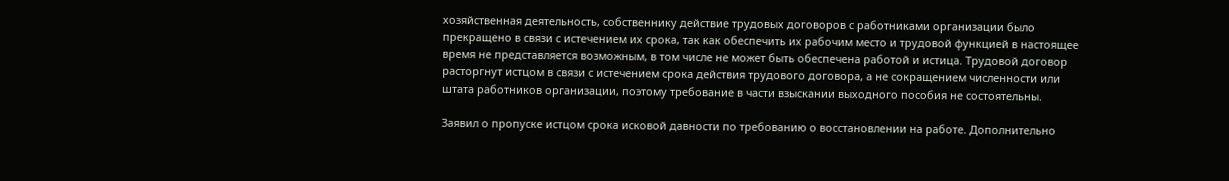хозяйственная деятельность, собственнику действие трудовых договоров с работниками организации было прекращено в связи с истечением их срока, так как обеспечить их рабочим место и трудовой функцией в настоящее время не представляется возможным, в том числе не может быть обеспечена работой и истица. Трудовой договор расторгнут истцом в связи с истечением срока действия трудового договора, а не сокращением численности или штата работников организации, поэтому требование в части взыскании выходного пособия не состоятельны.

Заявил о пропуске истцом срока исковой давности по требованию о восстановлении на работе. Дополнительно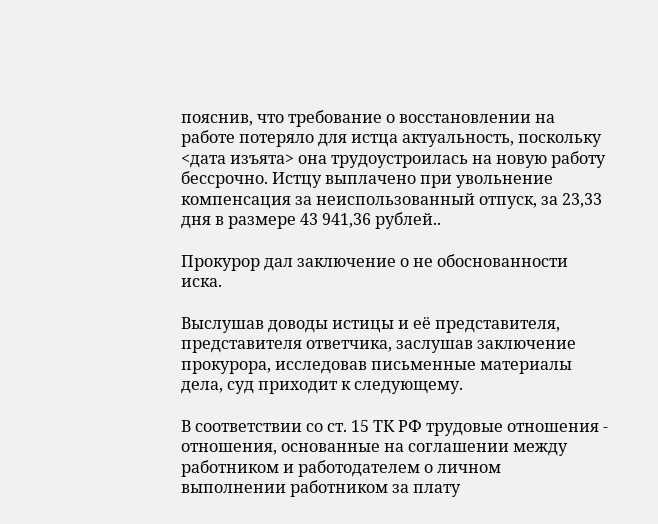пояснив, что требование о восстановлении на работе потеряло для истца актуальность, поскольку <дата изъята> она трудоустроилась на новую работу бессрочно. Истцу выплачено при увольнение компенсация за неиспользованный отпуск, за 23,33 дня в размере 43 941,36 рублей..

Прокурор дал заключение о не обоснованности иска.

Выслушав доводы истицы и её представителя, представителя ответчика, заслушав заключение прокурора, исследовав письменные материалы дела, суд приходит к следующему.

В соответствии со ст. 15 ТК РФ трудовые отношения - отношения, основанные на соглашении между работником и работодателем о личном выполнении работником за плату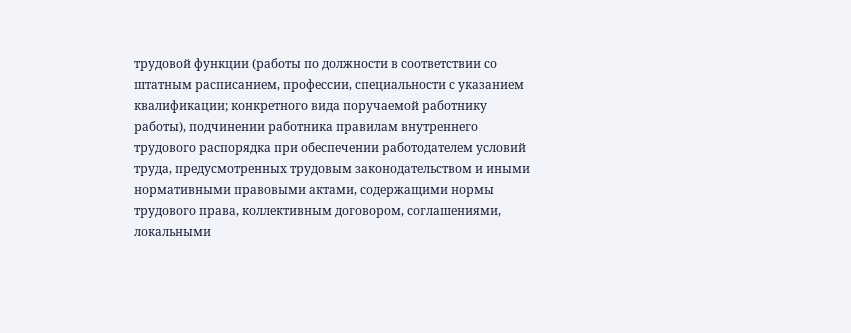трудовой функции (работы по должности в соответствии со штатным расписанием, профессии, специальности с указанием квалификации; конкретного вида поручаемой работнику работы), подчинении работника правилам внутреннего трудового распорядка при обеспечении работодателем условий труда, предусмотренных трудовым законодательством и иными нормативными правовыми актами, содержащими нормы трудового права, коллективным договором, соглашениями, локальными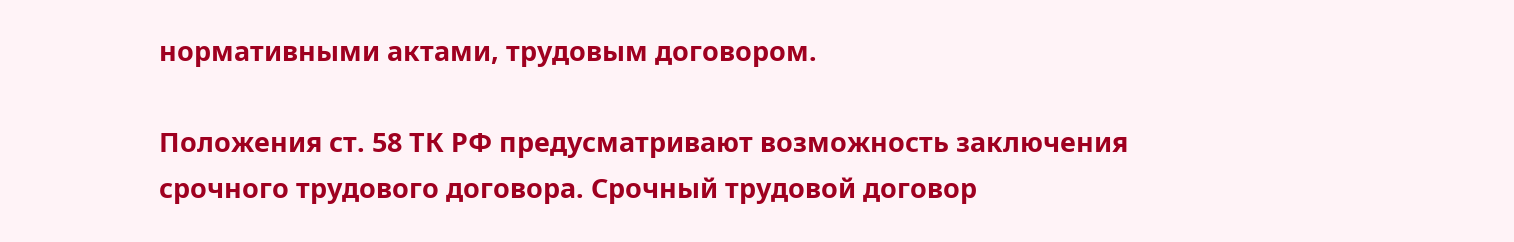нормативными актами, трудовым договором.

Положения ст. 58 ТК РФ предусматривают возможность заключения срочного трудового договора. Срочный трудовой договор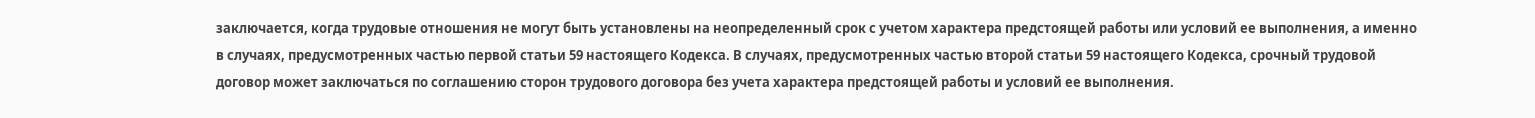заключается, когда трудовые отношения не могут быть установлены на неопределенный срок с учетом характера предстоящей работы или условий ее выполнения, а именно в случаях, предусмотренных частью первой статьи 59 настоящего Кодекса. В случаях, предусмотренных частью второй статьи 59 настоящего Кодекса, срочный трудовой договор может заключаться по соглашению сторон трудового договора без учета характера предстоящей работы и условий ее выполнения.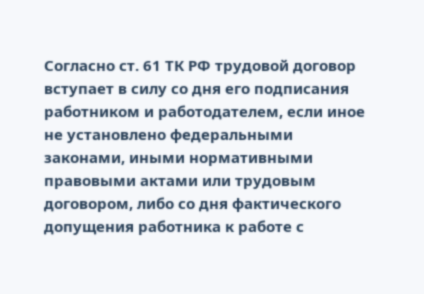Согласно ст. 61 ТК РФ трудовой договор вступает в силу со дня его подписания работником и работодателем, если иное не установлено федеральными законами, иными нормативными правовыми актами или трудовым договором, либо со дня фактического допущения работника к работе с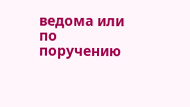ведома или по поручению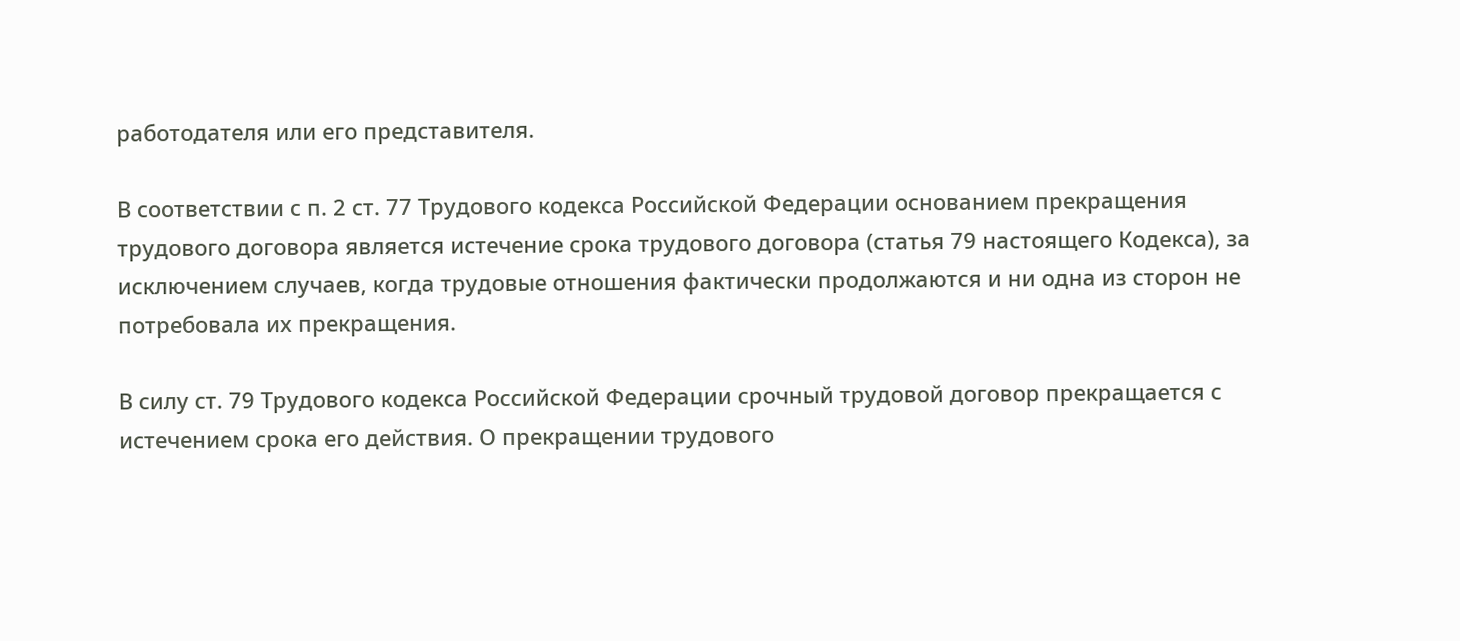работодателя или его представителя.

В соответствии с п. 2 ст. 77 Трудового кодекса Российской Федерации основанием прекращения трудового договора является истечение срока трудового договора (статья 79 настоящего Кодекса), за исключением случаев, когда трудовые отношения фактически продолжаются и ни одна из сторон не потребовала их прекращения.

В силу ст. 79 Трудового кодекса Российской Федерации срочный трудовой договор прекращается с истечением срока его действия. О прекращении трудового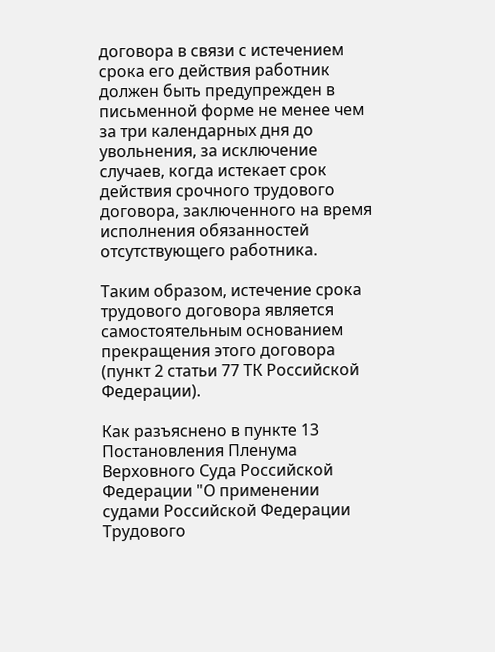договора в связи с истечением срока его действия работник должен быть предупрежден в письменной форме не менее чем за три календарных дня до увольнения, за исключение случаев, когда истекает срок действия срочного трудового договора, заключенного на время исполнения обязанностей отсутствующего работника.

Таким образом, истечение срока трудового договора является самостоятельным основанием прекращения этого договора (пункт 2 статьи 77 ТК Российской Федерации).

Как разъяснено в пункте 13 Постановления Пленума Верховного Суда Российской Федерации "О применении судами Российской Федерации Трудового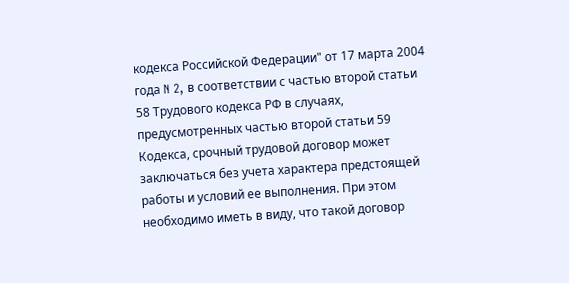кодекса Российской Федерации" от 17 марта 2004 года N 2, в соответствии с частью второй статьи 58 Трудового кодекса РФ в случаях, предусмотренных частью второй статьи 59 Кодекса, срочный трудовой договор может заключаться без учета характера предстоящей работы и условий ее выполнения. При этом необходимо иметь в виду, что такой договор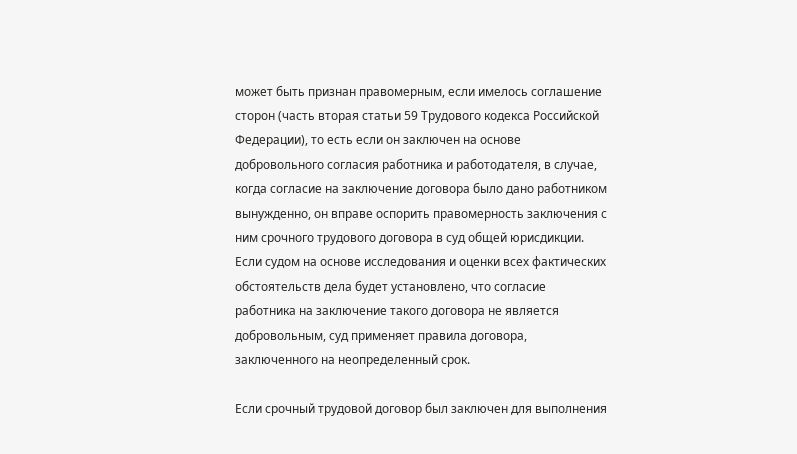может быть признан правомерным, если имелось соглашение сторон (часть вторая статьи 59 Трудового кодекса Российской Федерации), то есть если он заключен на основе добровольного согласия работника и работодателя, в случае, когда согласие на заключение договора было дано работником вынужденно, он вправе оспорить правомерность заключения с ним срочного трудового договора в суд общей юрисдикции. Если судом на основе исследования и оценки всех фактических обстоятельств дела будет установлено, что согласие работника на заключение такого договора не является добровольным, суд применяет правила договора, заключенного на неопределенный срок.

Если срочный трудовой договор был заключен для выполнения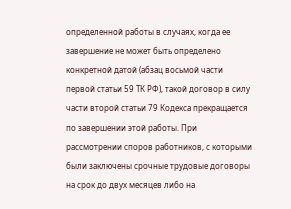определенной работы в случаях, когда ее завершение не может быть определено конкретной датой (абзац восьмой части первой статьи 59 ТК РФ), такой договор в силу части второй статьи 79 Кодекса прекращается по завершении этой работы. При рассмотрении споров работников, с которыми были заключены срочные трудовые договоры на срок до двух месяцев либо на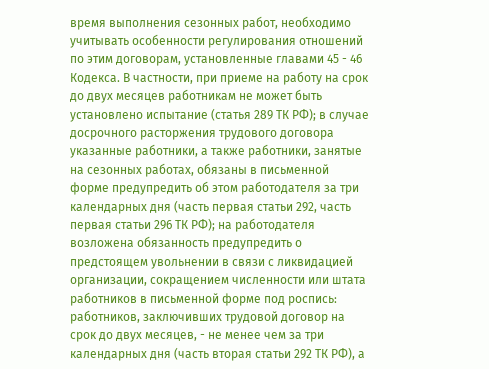время выполнения сезонных работ, необходимо учитывать особенности регулирования отношений по этим договорам, установленные главами 45 - 46 Кодекса. В частности, при приеме на работу на срок до двух месяцев работникам не может быть установлено испытание (статья 289 ТК РФ); в случае досрочного расторжения трудового договора указанные работники, а также работники, занятые на сезонных работах, обязаны в письменной форме предупредить об этом работодателя за три календарных дня (часть первая статьи 292, часть первая статьи 296 ТК РФ); на работодателя возложена обязанность предупредить о предстоящем увольнении в связи с ликвидацией организации, сокращением численности или штата работников в письменной форме под роспись: работников, заключивших трудовой договор на срок до двух месяцев, - не менее чем за три календарных дня (часть вторая статьи 292 ТК РФ), а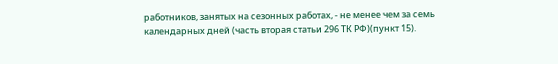работников, занятых на сезонных работах, - не менее чем за семь календарных дней (часть вторая статьи 296 ТК РФ)(пункт 15).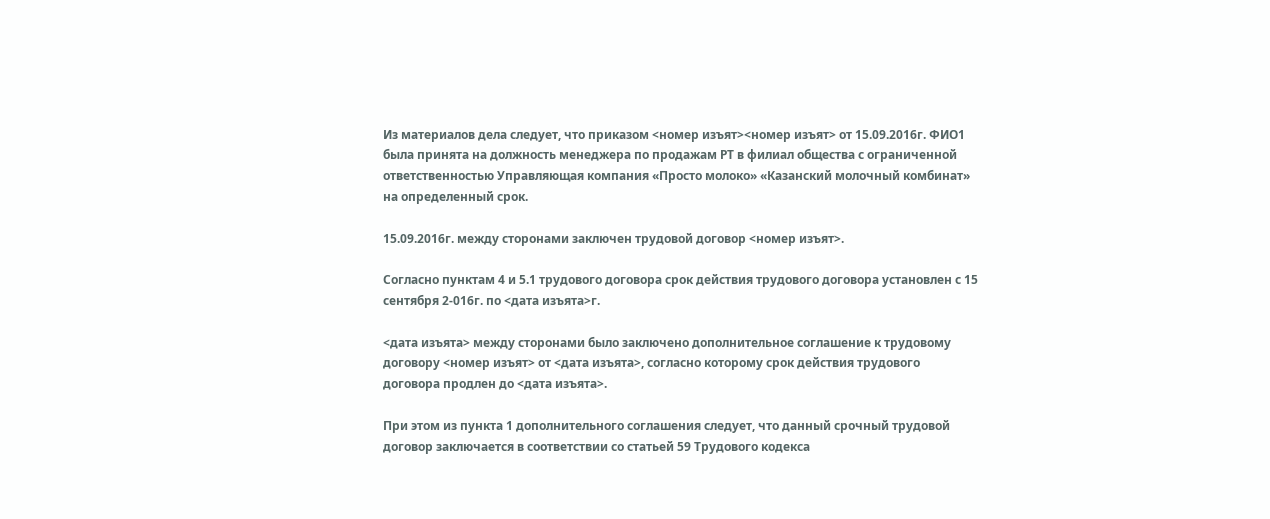Из материалов дела следует, что приказом <номер изъят><номер изъят> от 15.09.2016г. ФИО1 была принята на должность менеджера по продажам РТ в филиал общества с ограниченной ответственностью Управляющая компания «Просто молоко» «Казанский молочный комбинат» на определенный срок.

15.09.2016г. между сторонами заключен трудовой договор <номер изъят>.

Согласно пунктам 4 и 5.1 трудового договора срок действия трудового договора установлен с 15 сентября 2-016г. по <дата изъята>г.

<дата изъята> между сторонами было заключено дополнительное соглашение к трудовому договору <номер изъят> от <дата изъята>, согласно которому срок действия трудового договора продлен до <дата изъята>.

При этом из пункта 1 дополнительного соглашения следует, что данный срочный трудовой договор заключается в соответствии со статьей 59 Трудового кодекса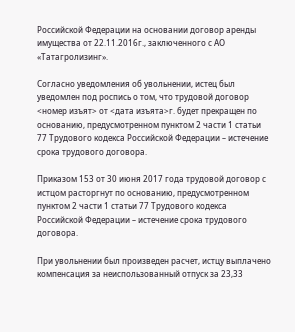Российской Федерации на основании договор аренды имущества от 22.11.2016г., заключенного с АО «Татагролизинг».

Согласно уведомления об увольнении, истец был уведомлен под роспись о том, что трудовой договор <номер изъят> от <дата изъята>г. будет прекращен по основанию, предусмотренном пунктом 2 части 1 статьи 77 Трудового кодекса Российской Федерации – истечение срока трудового договора.

Приказом 153 от 30 июня 2017 года трудовой договор с истцом расторгнут по основанию, предусмотренном пунктом 2 части 1 статьи 77 Трудового кодекса Российской Федерации – истечение срока трудового договора.

При увольнении был произведен расчет, истцу выплачено компенсация за неиспользованный отпуск за 23,33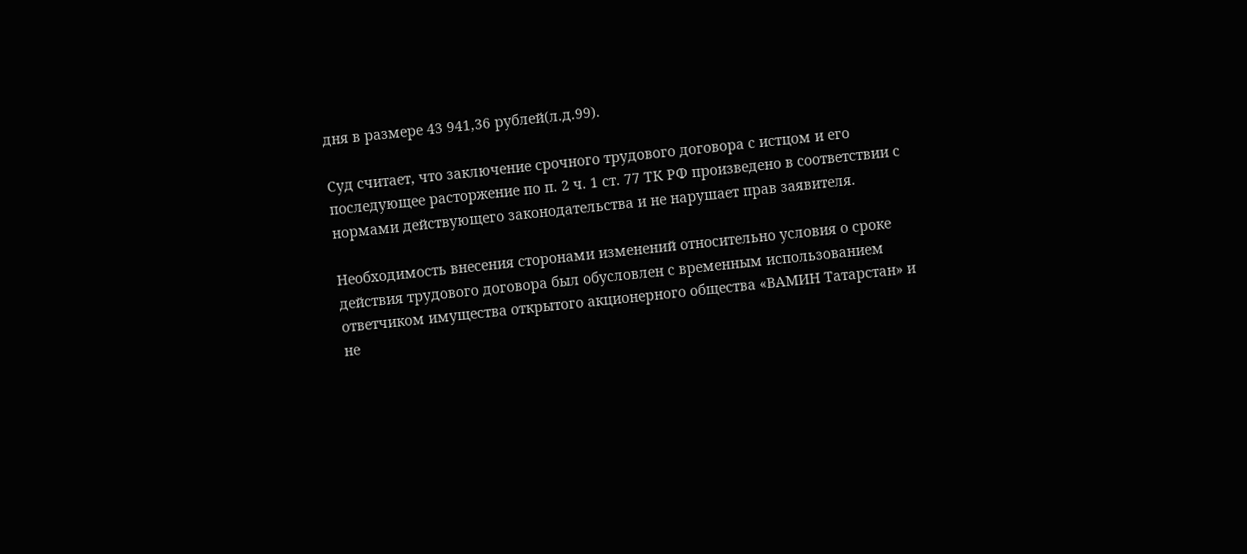дня в размере 43 941,36 рублей(л.д.99).

Суд считает, что заключение срочного трудового договора с истцом и его последующее расторжение по п. 2 ч. 1 ст. 77 ТК РФ произведено в соответствии с нормами действующего законодательства и не нарушает прав заявителя.

Необходимость внесения сторонами изменений относительно условия о сроке действия трудового договора был обусловлен с временным использованием ответчиком имущества открытого акционерного общества «ВАМИН Татарстан» и не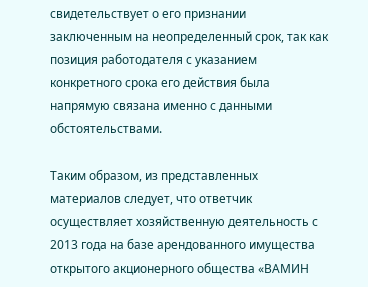свидетельствует о его признании заключенным на неопределенный срок, так как позиция работодателя с указанием конкретного срока его действия была напрямую связана именно с данными обстоятельствами.

Таким образом, из представленных материалов следует, что ответчик осуществляет хозяйственную деятельность с 2013 года на базе арендованного имущества открытого акционерного общества «ВАМИН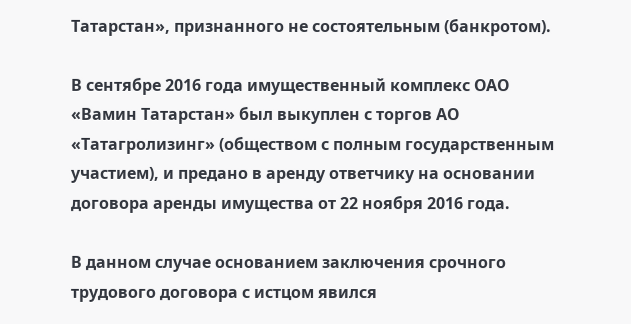Татарстан», признанного не состоятельным (банкротом).

В сентябре 2016 года имущественный комплекс ОАО «Вамин Татарстан» был выкуплен с торгов АО «Татагролизинг» (обществом с полным государственным участием), и предано в аренду ответчику на основании договора аренды имущества от 22 ноября 2016 года.

В данном случае основанием заключения срочного трудового договора с истцом явился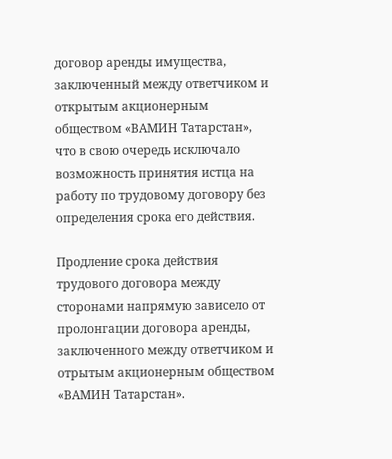договор аренды имущества, заключенный между ответчиком и открытым акционерным обществом «ВАМИН Татарстан», что в свою очередь исключало возможность принятия истца на работу по трудовому договору без определения срока его действия.

Продление срока действия трудового договора между сторонами напрямую зависело от пролонгации договора аренды, заключенного между ответчиком и отрытым акционерным обществом «ВАМИН Татарстан».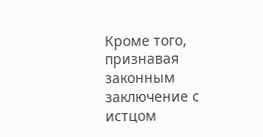Кроме того, признавая законным заключение с истцом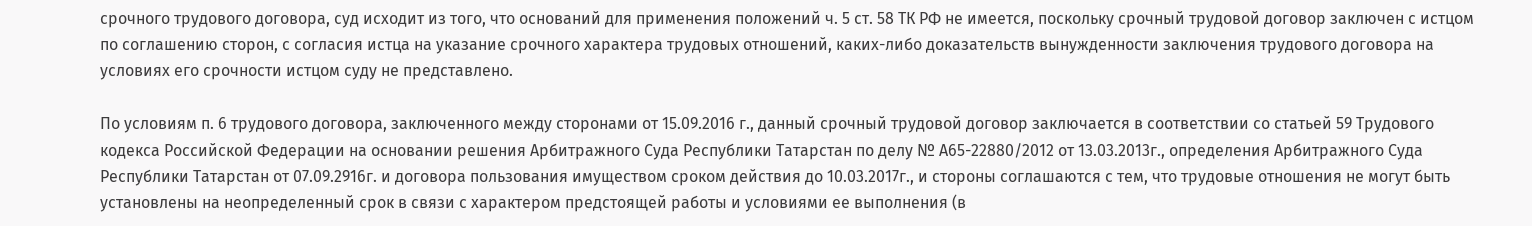срочного трудового договора, суд исходит из того, что оснований для применения положений ч. 5 ст. 58 ТК РФ не имеется, поскольку срочный трудовой договор заключен с истцом по соглашению сторон, с согласия истца на указание срочного характера трудовых отношений, каких-либо доказательств вынужденности заключения трудового договора на условиях его срочности истцом суду не представлено.

По условиям п. 6 трудового договора, заключенного между сторонами от 15.09.2016 г., данный срочный трудовой договор заключается в соответствии со статьей 59 Трудового кодекса Российской Федерации на основании решения Арбитражного Суда Республики Татарстан по делу № А65-22880/2012 от 13.03.2013г., определения Арбитражного Суда Республики Татарстан от 07.09.2916г. и договора пользования имуществом сроком действия до 10.03.2017г., и стороны соглашаются с тем, что трудовые отношения не могут быть установлены на неопределенный срок в связи с характером предстоящей работы и условиями ее выполнения (в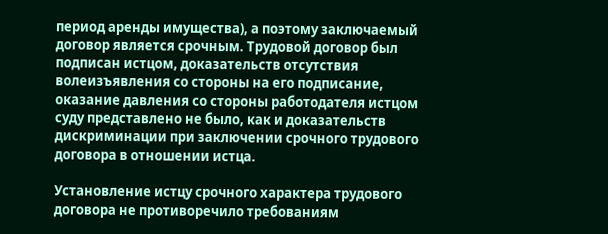период аренды имущества), а поэтому заключаемый договор является срочным. Трудовой договор был подписан истцом, доказательств отсутствия волеизъявления со стороны на его подписание, оказание давления со стороны работодателя истцом суду представлено не было, как и доказательств дискриминации при заключении срочного трудового договора в отношении истца.

Установление истцу срочного характера трудового договора не противоречило требованиям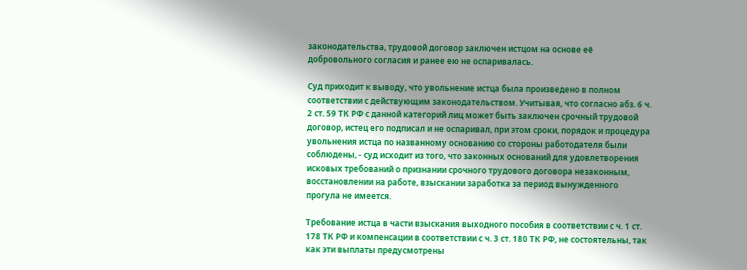законодательства, трудовой договор заключен истцом на основе её добровольного согласия и ранее ею не оспаривалась.

Суд приходит к выводу, что увольнение истца была произведено в полном соответствии с действующим законодательством. Учитывая, что согласно абз. 6 ч. 2 ст. 59 ТК РФ с данной категорий лиц может быть заключен срочный трудовой договор, истец его подписал и не оспаривал, при этом сроки, порядок и процедура увольнения истца по названному основанию со стороны работодателя были соблюдены, - суд исходит из того, что законных оснований для удовлетворения исковых требований о признании срочного трудового договора незаконным, восстановлении на работе, взыскании заработка за период вынужденного прогула не имеется.

Требование истца в части взыскания выходного пособия в соответствии с ч. 1 ст. 178 ТК РФ и компенсации в соответствии с ч. 3 ст. 180 ТК РФ, не состоятельны, так как эти выплаты предусмотрены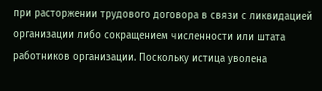при расторжении трудового договора в связи с ликвидацией организации либо сокращением численности или штата работников организации. Поскольку истица уволена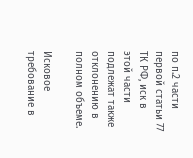по п.2 части первой статьи 77 ТК РФ, иск в этой части подлежат также отклонению в полном объеме.

Исковое требование в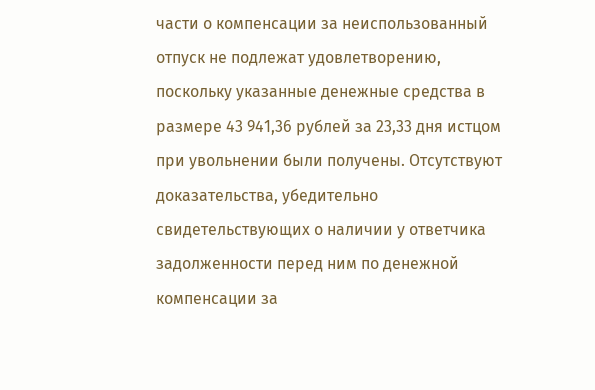части о компенсации за неиспользованный отпуск не подлежат удовлетворению, поскольку указанные денежные средства в размере 43 941,36 рублей за 23,33 дня истцом при увольнении были получены. Отсутствуют доказательства, убедительно свидетельствующих о наличии у ответчика задолженности перед ним по денежной компенсации за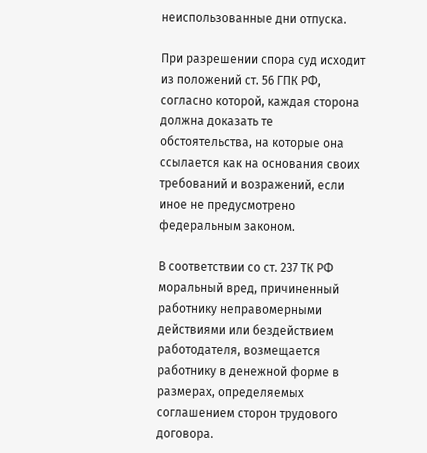неиспользованные дни отпуска.

При разрешении спора суд исходит из положений ст. 56 ГПК РФ, согласно которой, каждая сторона должна доказать те обстоятельства, на которые она ссылается как на основания своих требований и возражений, если иное не предусмотрено федеральным законом.

В соответствии со ст. 237 ТК РФ моральный вред, причиненный работнику неправомерными действиями или бездействием работодателя, возмещается работнику в денежной форме в размерах, определяемых соглашением сторон трудового договора.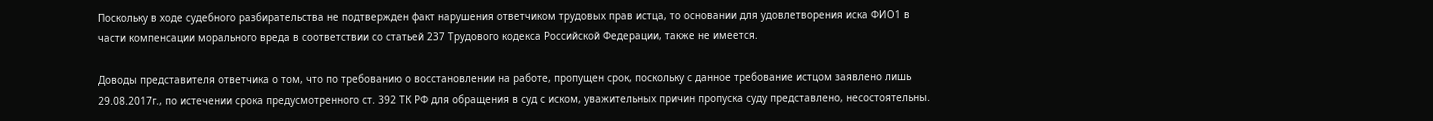Поскольку в ходе судебного разбирательства не подтвержден факт нарушения ответчиком трудовых прав истца, то основании для удовлетворения иска ФИО1 в части компенсации морального вреда в соответствии со статьей 237 Трудового кодекса Российской Федерации, также не имеется.

Доводы представителя ответчика о том, что по требованию о восстановлении на работе, пропущен срок, поскольку с данное требование истцом заявлено лишь 29.08.2017г., по истечении срока предусмотренного ст. 392 ТК РФ для обращения в суд с иском, уважительных причин пропуска суду представлено, несостоятельны.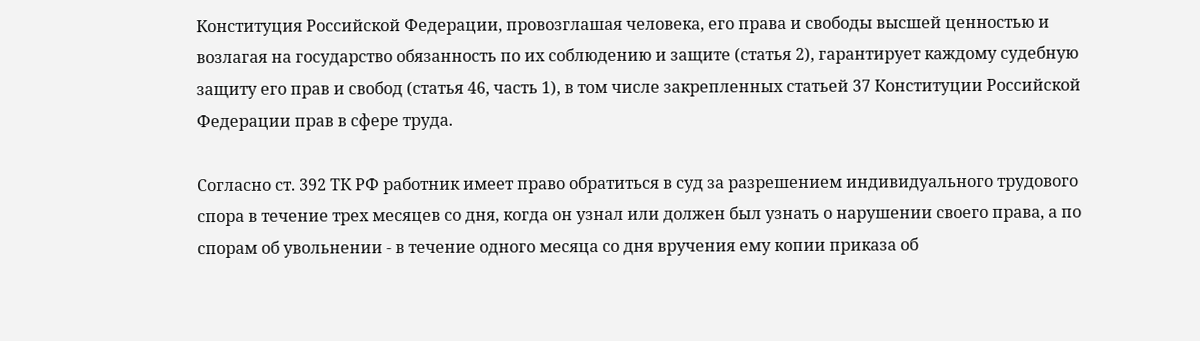Конституция Российской Федерации, провозглашая человека, его права и свободы высшей ценностью и возлагая на государство обязанность по их соблюдению и защите (статья 2), гарантирует каждому судебную защиту его прав и свобод (статья 46, часть 1), в том числе закрепленных статьей 37 Конституции Российской Федерации прав в сфере труда.

Согласно ст. 392 ТК РФ работник имеет право обратиться в суд за разрешением индивидуального трудового спора в течение трех месяцев со дня, когда он узнал или должен был узнать о нарушении своего права, а по спорам об увольнении - в течение одного месяца со дня вручения ему копии приказа об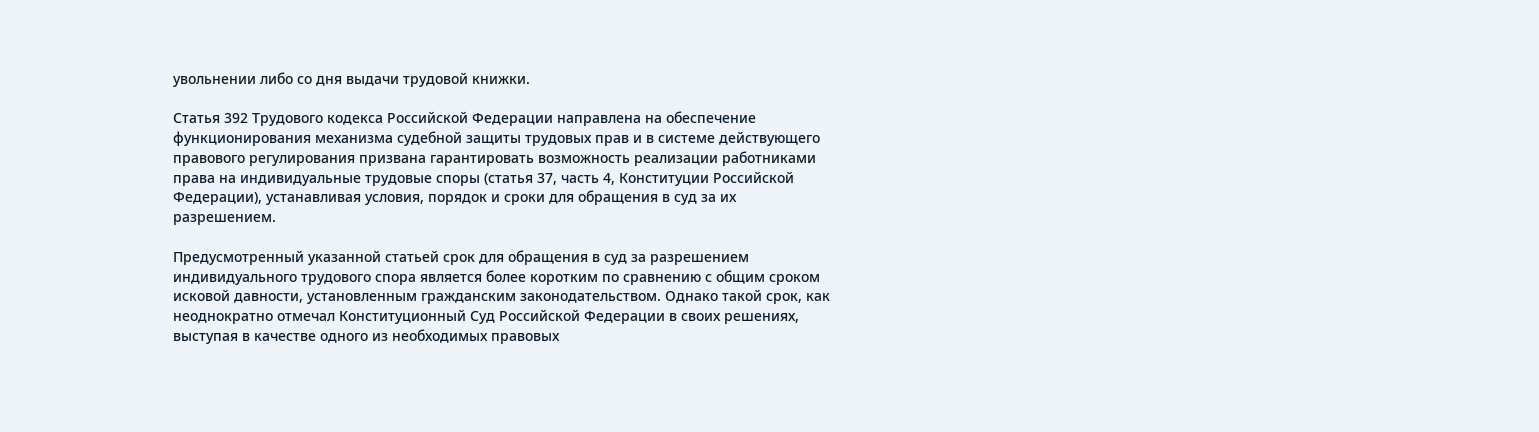увольнении либо со дня выдачи трудовой книжки.

Статья 392 Трудового кодекса Российской Федерации направлена на обеспечение функционирования механизма судебной защиты трудовых прав и в системе действующего правового регулирования призвана гарантировать возможность реализации работниками права на индивидуальные трудовые споры (статья 37, часть 4, Конституции Российской Федерации), устанавливая условия, порядок и сроки для обращения в суд за их разрешением.

Предусмотренный указанной статьей срок для обращения в суд за разрешением индивидуального трудового спора является более коротким по сравнению с общим сроком исковой давности, установленным гражданским законодательством. Однако такой срок, как неоднократно отмечал Конституционный Суд Российской Федерации в своих решениях, выступая в качестве одного из необходимых правовых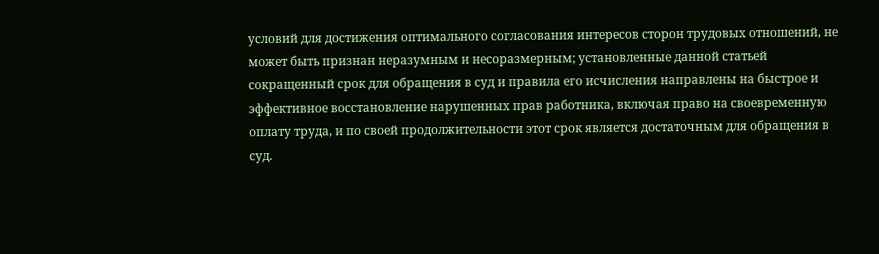условий для достижения оптимального согласования интересов сторон трудовых отношений, не может быть признан неразумным и несоразмерным; установленные данной статьей сокращенный срок для обращения в суд и правила его исчисления направлены на быстрое и эффективное восстановление нарушенных прав работника, включая право на своевременную оплату труда, и по своей продолжительности этот срок является достаточным для обращения в суд.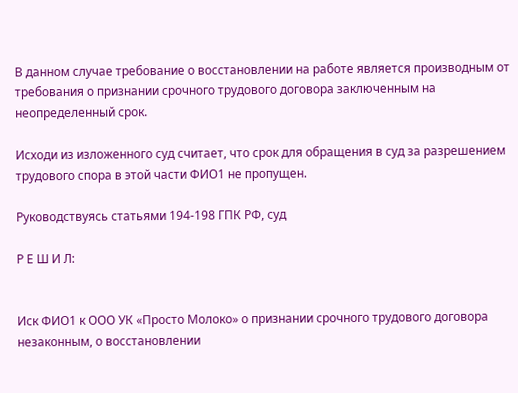В данном случае требование о восстановлении на работе является производным от требования о признании срочного трудового договора заключенным на неопределенный срок.

Исходи из изложенного суд считает, что срок для обращения в суд за разрешением трудового спора в этой части ФИО1 не пропущен.

Руководствуясь статьями 194-198 ГПК РФ, суд

Р Е Ш И Л:


Иск ФИО1 к ООО УК «Просто Молоко» о признании срочного трудового договора незаконным, о восстановлении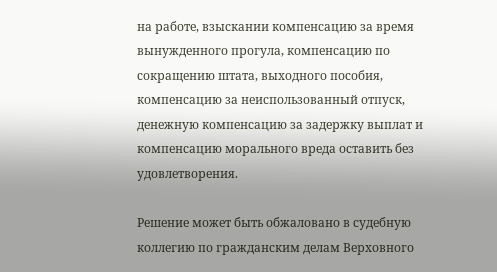на работе, взыскании компенсацию за время вынужденного прогула, компенсацию по сокращению штата, выходного пособия, компенсацию за неиспользованный отпуск, денежную компенсацию за задержку выплат и компенсацию морального вреда оставить без удовлетворения.

Решение может быть обжаловано в судебную коллегию по гражданским делам Верховного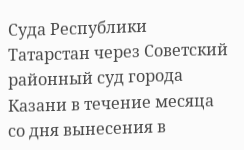Суда Республики Татарстан через Советский районный суд города Казани в течение месяца со дня вынесения в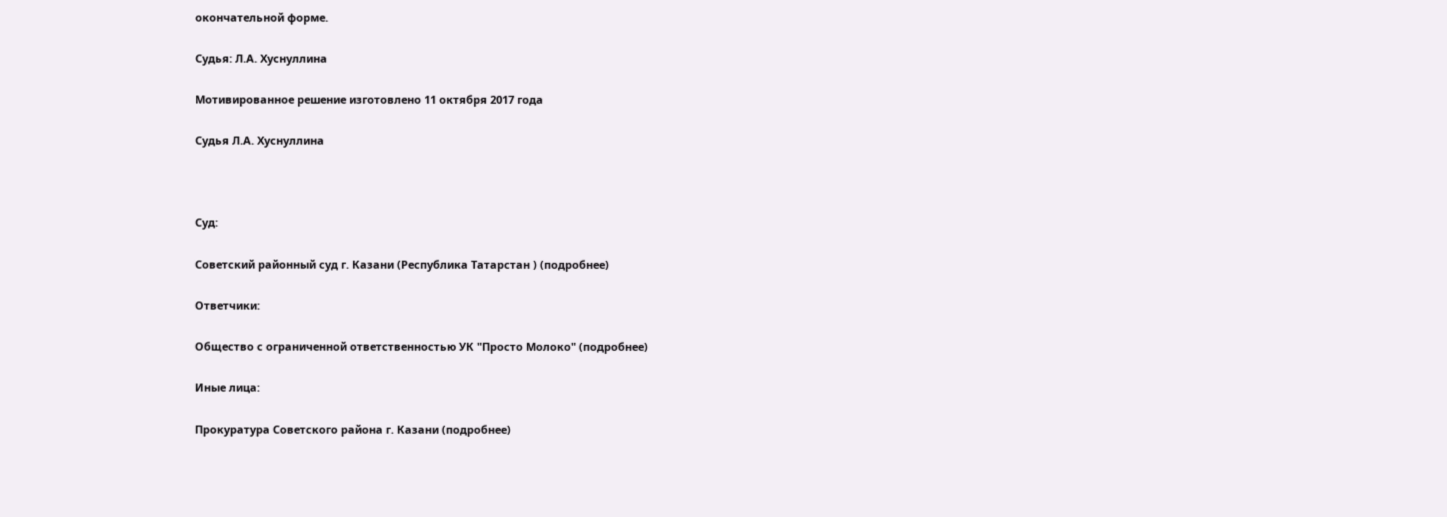окончательной форме.

Судья: Л.А. Хуснуллина

Мотивированное решение изготовлено 11 октября 2017 года

Судья Л.А. Хуснуллина



Суд:

Советский районный суд г. Казани (Республика Татарстан ) (подробнее)

Ответчики:

Общество с ограниченной ответственностью УК "Просто Молоко" (подробнее)

Иные лица:

Прокуратура Советского района г. Казани (подробнее)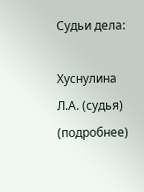Судьи дела:

Хуснулина Л.А. (судья) (подробнее)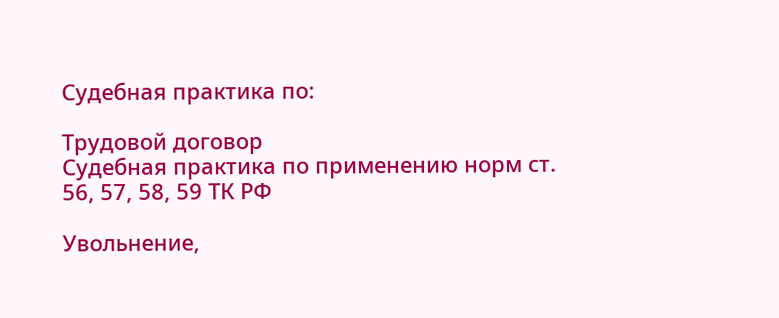Судебная практика по:

Трудовой договор
Судебная практика по применению норм ст. 56, 57, 58, 59 ТК РФ

Увольнение,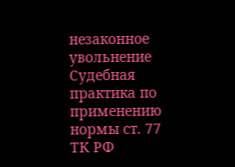незаконное увольнение
Судебная практика по применению нормы ст. 77 ТК РФ